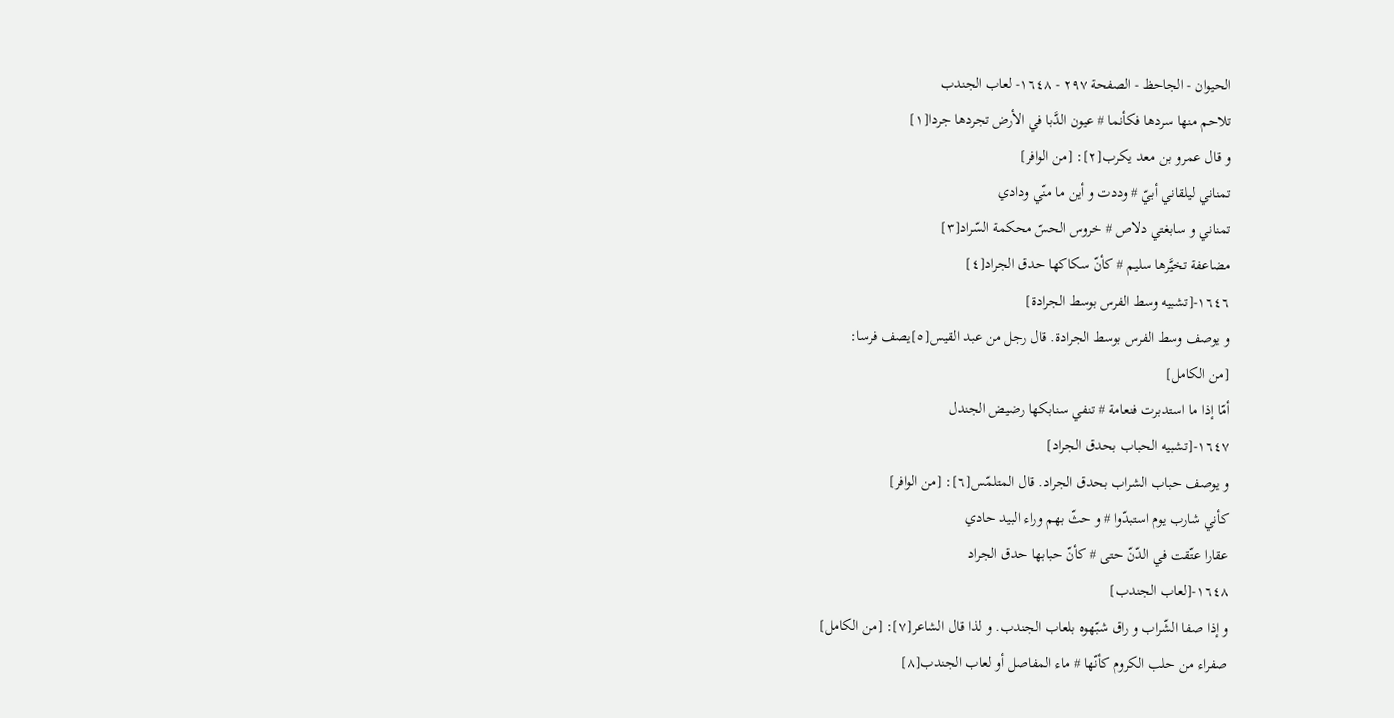الحيوان - الجاحظ - الصفحة ٢٩٧ - ١٦٤٨- لعاب الجندب
تلاحم منها سردها فكأنما # عيون الدَّبا في الأرض تجردها جردا[١]
و قال عمرو بن معد يكرب[٢]: [من الوافر]
تمناني ليلقاني أبيّ # وددت و أين ما منّي ودادي
تمناني و سابغتي دلاص # خروس الحسّ محكمة السّراد[٣]
مضاعفة تخيَّرها سليم # كأنّ سكاكها حدق الجراد[٤]
١٦٤٦-[تشبيه وسط الفرس بوسط الجرادة]
و يوصف وسط الفرس بوسط الجرادة. قال رجل من عبد القيس[٥]يصف فرسا:
[من الكامل]
أمّا إذا ما استدبرت فنعامة # تنفي سنابكها رضيض الجندل
١٦٤٧-[تشبيه الحباب بحدق الجراد]
و يوصف حباب الشراب بحدق الجراد. قال المتلمّس[٦]: [من الوافر]
كأني شارب يوم استبدّوا # و حثّ بهم وراء البيد حادي
عقارا عتّقت في الدّنّ حتى # كأنّ حبابها حدق الجراد
١٦٤٨-[لعاب الجندب]
و إذا صفا الشّراب و راق شبّهوه بلعاب الجندب. و لذا قال الشاعر[٧]: [من الكامل]
صفراء من حلب الكروم كأنّها # ماء المفاصل أو لعاب الجندب[٨]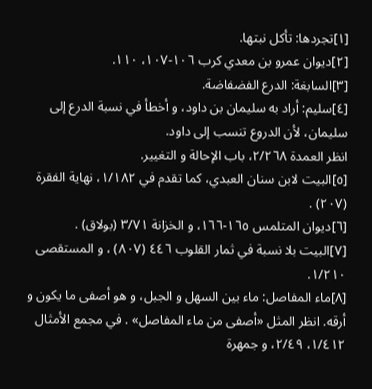[١]تجردها: تأكل نبتها.
[٢]ديوان عمرو بن معدي كرب ١٠٦-١٠٧، ١١٠.
[٣]السابغة: الدرع الفضفاضة.
[٤]سليم: أراد به سليمان بن داود، و أخطأ في نسبة الدرع إلى سليمان، لأن الدروع تنسب إلى داود.
انظر العمدة ٢/٢٦٨، باب الإحالة و التغيير.
[٥]البيت لابن سنان العبدي، كما تقدم في ١/١٨٢، نهاية الفقرة (٢٠٧) .
[٦]ديوان المتلمس ١٦٥-١٦٦، و الخزانة ٣/٧١ (بولاق) .
[٧]البيت بلا نسبة في ثمار القلوب ٤٤٦ (٨٠٧) ، و المستقصى ١/٢١٠.
[٨]ماء المفاصل: ماء بين السهل و الجبل، و هو أصفى ما يكون و أرقه. انظر المثل «أصفى من ماء المفاصل» . في مجمع الأمثال ١/٤١٢، ٢/٤٩، و جمهرة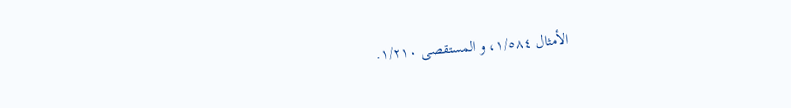الأمثال ١/٥٨٤، و المستقصى ١/٢١٠.